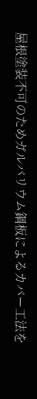屋根塗装不可のためガルバリウム鋼板によるカバー工法を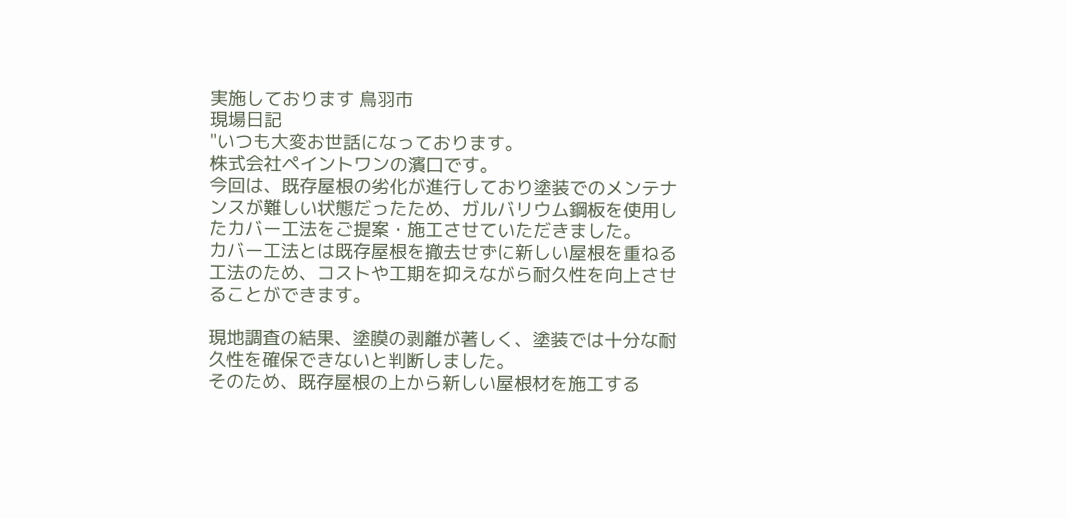実施しております 鳥羽市
現場日記
"いつも大変お世話になっております。
株式会社ペイントワンの濱口です。
今回は、既存屋根の劣化が進行しており塗装でのメンテナンスが難しい状態だったため、ガルバリウム鋼板を使用したカバー工法をご提案・施工させていただきました。
カバー工法とは既存屋根を撤去せずに新しい屋根を重ねる工法のため、コストや工期を抑えながら耐久性を向上させることができます。

現地調査の結果、塗膜の剥離が著しく、塗装では十分な耐久性を確保できないと判断しました。
そのため、既存屋根の上から新しい屋根材を施工する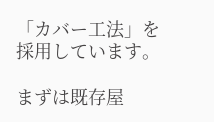「カバー工法」を採用しています。

まずは既存屋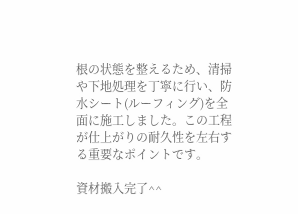根の状態を整えるため、清掃や下地処理を丁寧に行い、防水シート(ルーフィング)を全面に施工しました。この工程が仕上がりの耐久性を左右する重要なポイントです。

資材搬入完了^^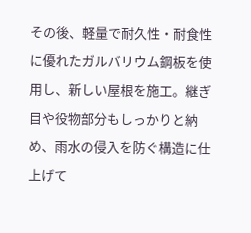その後、軽量で耐久性・耐食性に優れたガルバリウム鋼板を使用し、新しい屋根を施工。継ぎ目や役物部分もしっかりと納め、雨水の侵入を防ぐ構造に仕上げて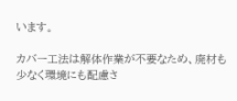います。

カバー工法は解体作業が不要なため、廃材も少なく環境にも配慮さ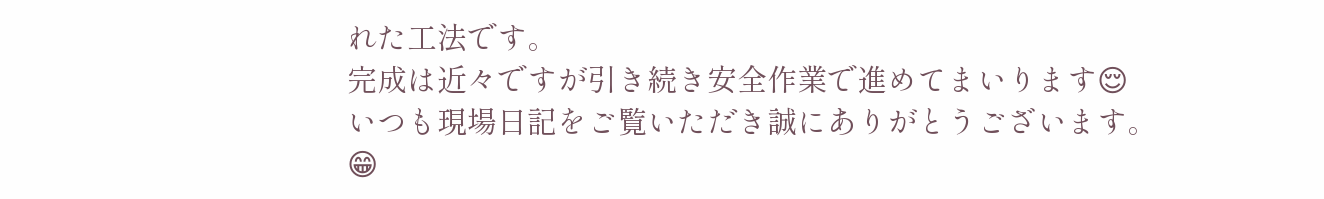れた工法です。
完成は近々ですが引き続き安全作業で進めてまいります😌
いつも現場日記をご覧いただき誠にありがとうございます。😁